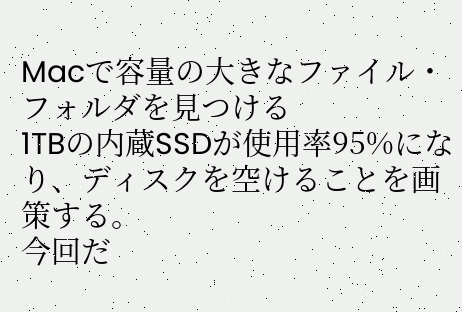Macで容量の大きなファイル・フォルダを見つける
1TBの内蔵SSDが使用率95%になり、ディスクを空けることを画策する。
今回だ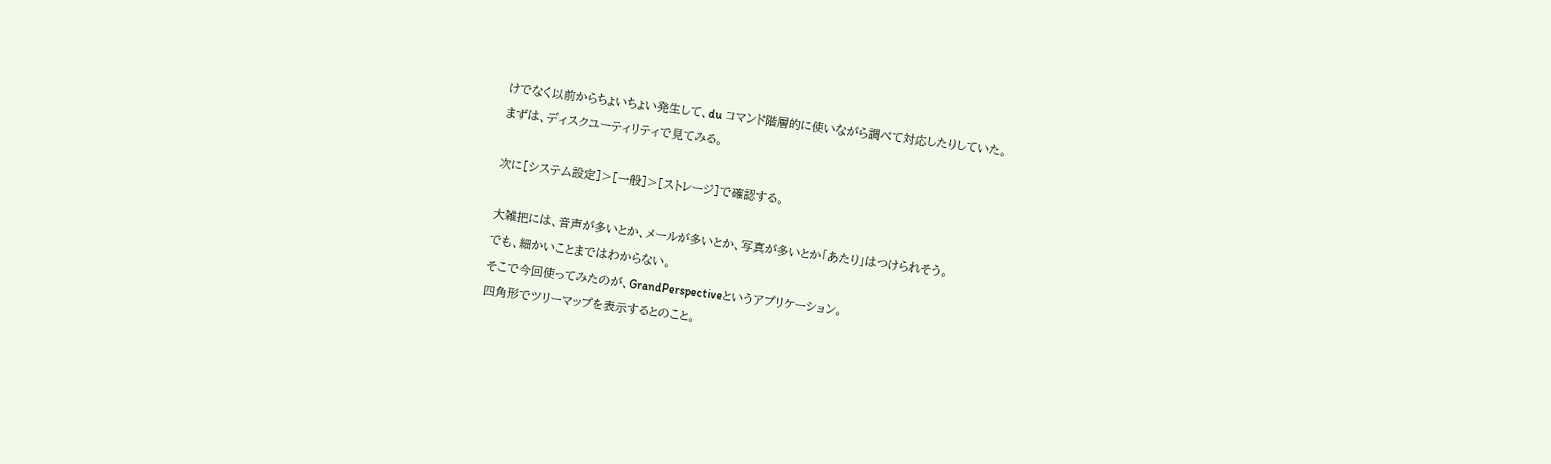けでなく以前からちょいちょい発生して、du コマンド階層的に使いながら調べて対応したりしていた。
まずは、ディスクユーティリティで見てみる。

次に[システム設定]>[一般]>[ストレージ]で確認する。

大雑把には、音声が多いとか、メールが多いとか、写真が多いとか「あたり」はつけられそう。
でも、細かいことまではわからない。
そこで今回使ってみたのが、GrandPerspectiveというアプリケーション。
四角形でツリーマップを表示するとのこと。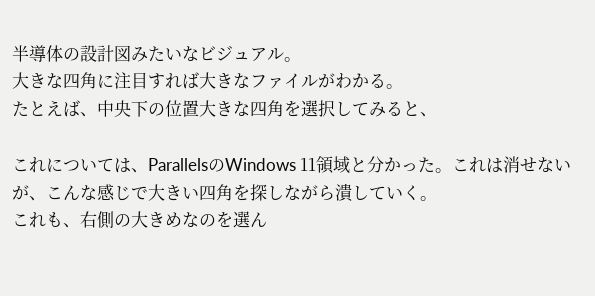半導体の設計図みたいなビジュアル。
大きな四角に注目すれば大きなファイルがわかる。
たとえば、中央下の位置大きな四角を選択してみると、

これについては、ParallelsのWindows 11領域と分かった。これは消せないが、こんな感じで大きい四角を探しながら潰していく。
これも、右側の大きめなのを選ん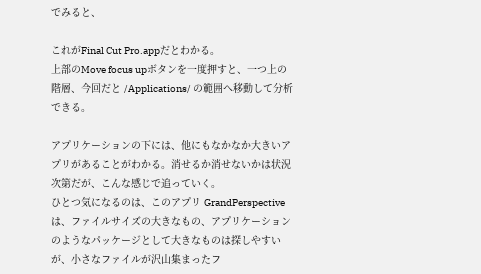でみると、

これがFinal Cut Pro.appだとわかる。
上部のMove focus upボタンを一度押すと、一つ上の階層、今回だと /Applications/ の範囲へ移動して分析できる。

アプリケーションの下には、他にもなかなか大きいアプリがあることがわかる。消せるか消せないかは状況次第だが、こんな感じで追っていく。
ひとつ気になるのは、このアプリ GrandPerspective は、ファイルサイズの大きなもの、アプリケーションのようなパッケージとして大きなものは探しやすいが、小さなファイルが沢山集まったフ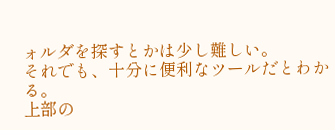ォルダを探すとかは少し難しい。
それでも、十分に便利なツールだとわかる。
上部の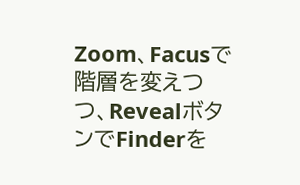Zoom、Facusで階層を変えつつ、RevealボタンでFinderを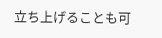立ち上げることも可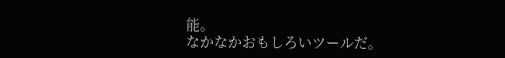能。
なかなかおもしろいツールだ。